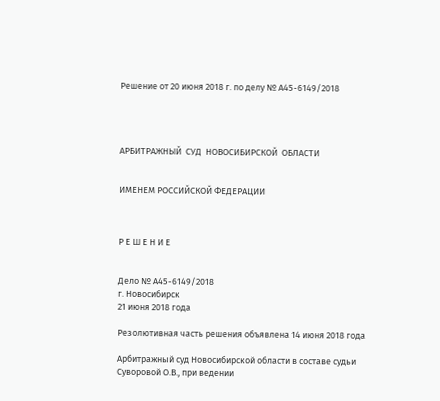Решение от 20 июня 2018 г. по делу № А45-6149/2018




АРБИТРАЖНЫЙ  СУД  НОВОСИБИРСКОЙ  ОБЛАСТИ


ИМЕНЕМ РОССИЙСКОЙ ФЕДЕРАЦИИ



Р Е Ш Е Н И Е


Дело № А45-6149/2018
г. Новосибирск
21 июня 2018 года

Резолютивная часть решения объявлена 14 июня 2018 года

Арбитражный суд Новосибирской области в составе судьи Суворовой О.В., при ведении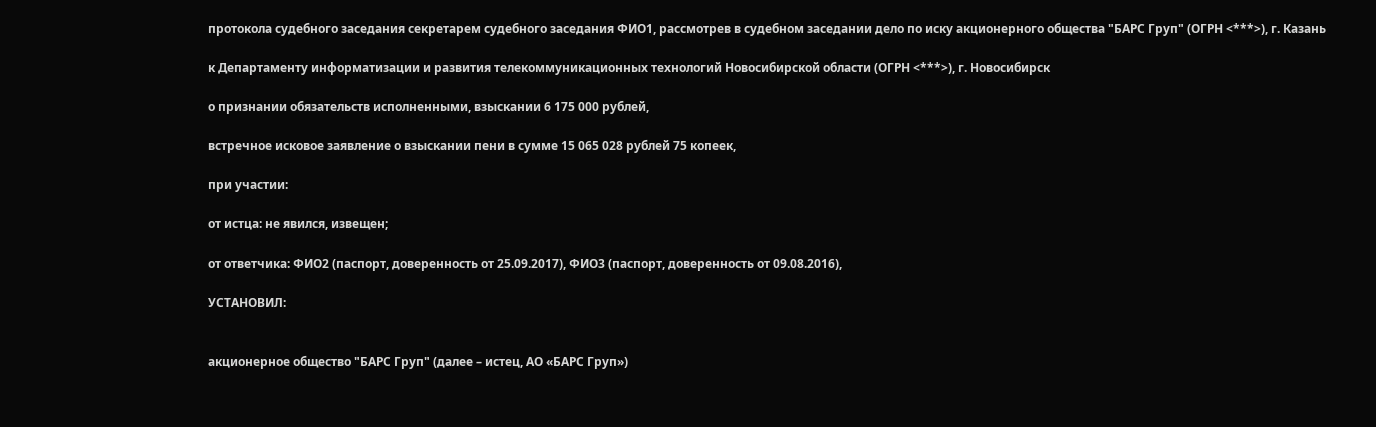протокола судебного заседания секретарем судебного заседания ФИО1, рассмотрев в судебном заседании дело по иску акционерного общества "БАРС Груп" (ОГРН <***>), г. Казань

к Департаменту информатизации и развития телекоммуникационных технологий Новосибирской области (ОГРН <***>), г. Новосибирск

о признании обязательств исполненными, взыскании 6 175 000 рублей,

встречное исковое заявление о взыскании пени в сумме 15 065 028 рублей 75 копеек,

при участии:

от истца: не явился, извещен;

от ответчика: ФИО2 (паспорт, доверенность от 25.09.2017), ФИО3 (паспорт, доверенность от 09.08.2016),

УСТАНОВИЛ:


акционерное общество "БАРС Груп" (далее – истец, АО «БАРС Груп»)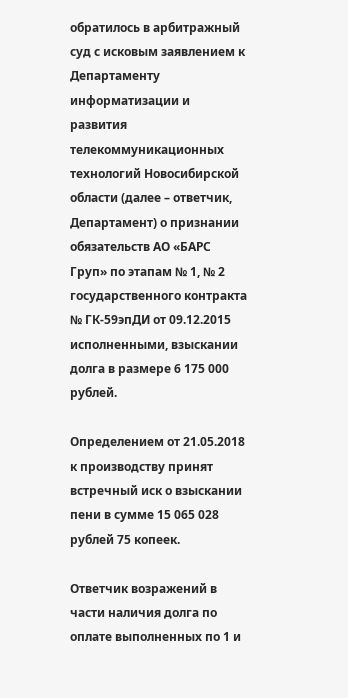обратилось в арбитражный суд с исковым заявлением к Департаменту информатизации и развития телекоммуникационных технологий Новосибирской области (далее – ответчик, Департамент) о признании обязательств АО «БАРС Груп» по этапам № 1, № 2 государственного контракта № ГК-59эпДИ от 09.12.2015 исполненными, взыскании долга в размере 6 175 000 рублей.

Определением от 21.05.2018 к производству принят встречный иск о взыскании пени в сумме 15 065 028 рублей 75 копеек.

Ответчик возражений в части наличия долга по оплате выполненных по 1 и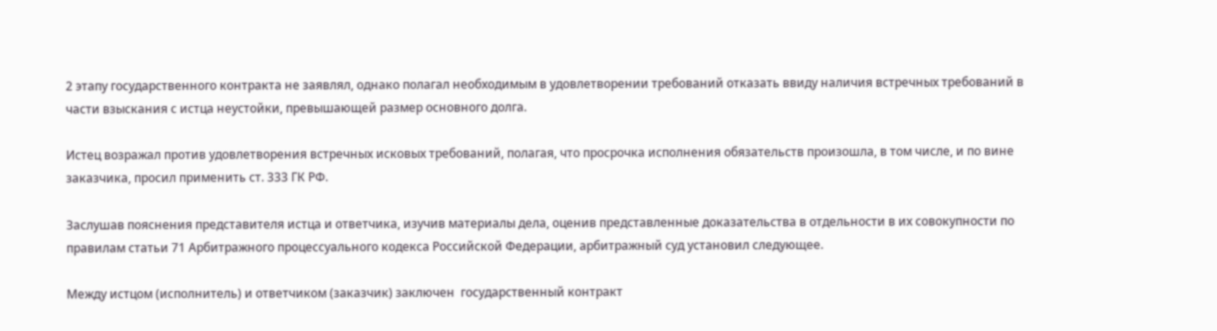2 этапу государственного контракта не заявлял, однако полагал необходимым в удовлетворении требований отказать ввиду наличия встречных требований в части взыскания с истца неустойки, превышающей размер основного долга.

Истец возражал против удовлетворения встречных исковых требований, полагая, что просрочка исполнения обязательств произошла, в том числе, и по вине заказчика, просил применить ст. 333 ГК РФ.

Заслушав пояснения представителя истца и ответчика, изучив материалы дела, оценив представленные доказательства в отдельности в их совокупности по правилам статьи 71 Арбитражного процессуального кодекса Российской Федерации, арбитражный суд установил следующее.

Между истцом (исполнитель) и ответчиком (заказчик) заключен  государственный контракт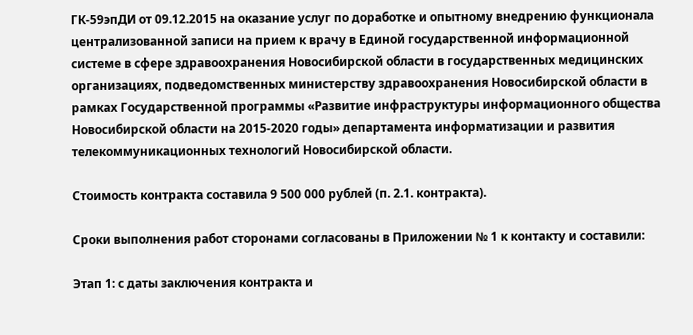ГК-59эпДИ от 09.12.2015 на оказание услуг по доработке и опытному внедрению функционала централизованной записи на прием к врачу в Единой государственной информационной системе в сфере здравоохранения Новосибирской области в государственных медицинских организациях, подведомственных министерству здравоохранения Новосибирской области в рамках Государственной программы «Развитие инфраструктуры информационного общества Новосибирской области на 2015-2020 годы» департамента информатизации и развития телекоммуникационных технологий Новосибирской области.

Стоимость контракта составила 9 500 000 рублей (п. 2.1. контракта).

Сроки выполнения работ сторонами согласованы в Приложении № 1 к контакту и составили:

Этап 1: с даты заключения контракта и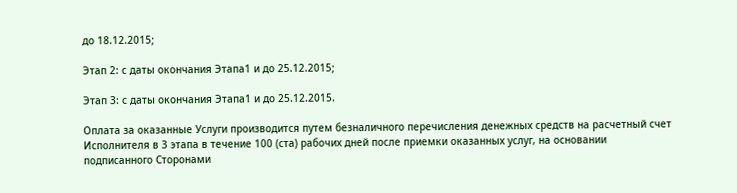до 18.12.2015;

Этап 2: с даты окончания Этапа1 и до 25.12.2015;

Этап 3: с даты окончания Этапа1 и до 25.12.2015.

Оплата за оказанные Услуги производится путем безналичного перечисления денежных средств на расчетный счет Исполнителя в 3 этапа в течение 100 (ста) рабочих дней после приемки оказанных услуг, на основании подписанного Сторонами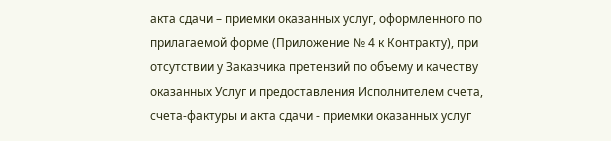акта сдачи – приемки оказанных услуг, оформленного по прилагаемой форме (Приложение № 4 к Контракту), при отсутствии у Заказчика претензий по объему и качеству оказанных Услуг и предоставления Исполнителем счета, счета-фактуры и акта сдачи - приемки оказанных услуг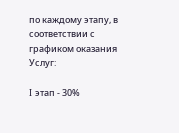по каждому этапу, в соответствии с графиком оказания Услуг:

I этап - 30%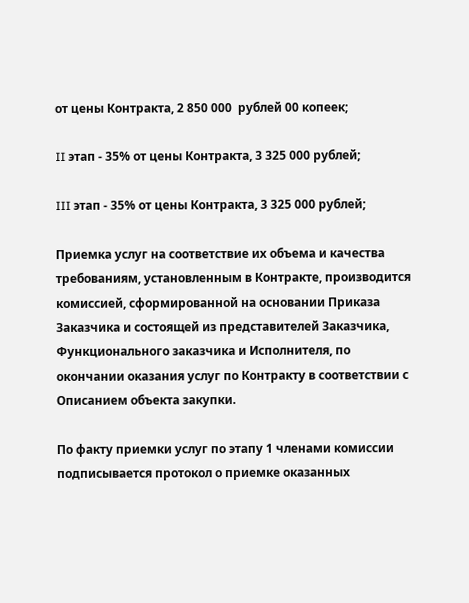от цены Контракта, 2 850 000  рублей 00 копеек;

II этап - 35% от цены Контракта, 3 325 000 рублей;

III этап - 35% от цены Контракта, 3 325 000 рублей;

Приемка услуг на соответствие их объема и качества требованиям, установленным в Контракте, производится комиссией, сформированной на основании Приказа Заказчика и состоящей из представителей Заказчика, Функционального заказчика и Исполнителя, по окончании оказания услуг по Контракту в соответствии с Описанием объекта закупки.

По факту приемки услуг по этапу 1 членами комиссии подписывается протокол о приемке оказанных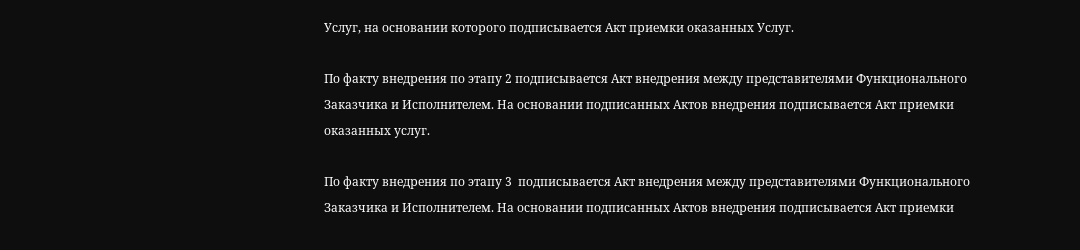Услуг, на основании которого подписывается Акт приемки оказанных Услуг.

По факту внедрения по этапу 2 подписывается Акт внедрения между представителями Функционального Заказчика и Исполнителем. На основании подписанных Актов внедрения подписывается Акт приемки оказанных услуг.

По факту внедрения по этапу 3  подписывается Акт внедрения между представителями Функционального Заказчика и Исполнителем. На основании подписанных Актов внедрения подписывается Акт приемки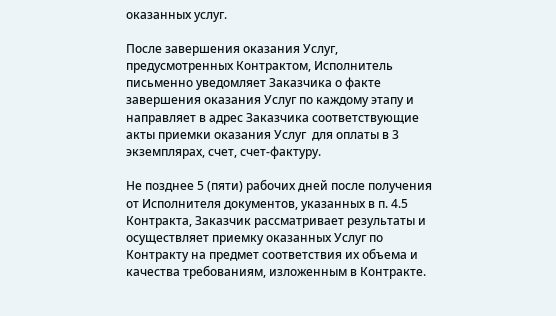оказанных услуг.

После завершения оказания Услуг, предусмотренных Контрактом, Исполнитель письменно уведомляет Заказчика о факте завершения оказания Услуг по каждому этапу и направляет в адрес Заказчика соответствующие акты приемки оказания Услуг  для оплаты в 3  экземплярах, счет, счет-фактуру.

Не позднее 5 (пяти) рабочих дней после получения от Исполнителя документов, указанных в п. 4.5 Контракта, Заказчик рассматривает результаты и осуществляет приемку оказанных Услуг по Контракту на предмет соответствия их объема и качества требованиям, изложенным в Контракте.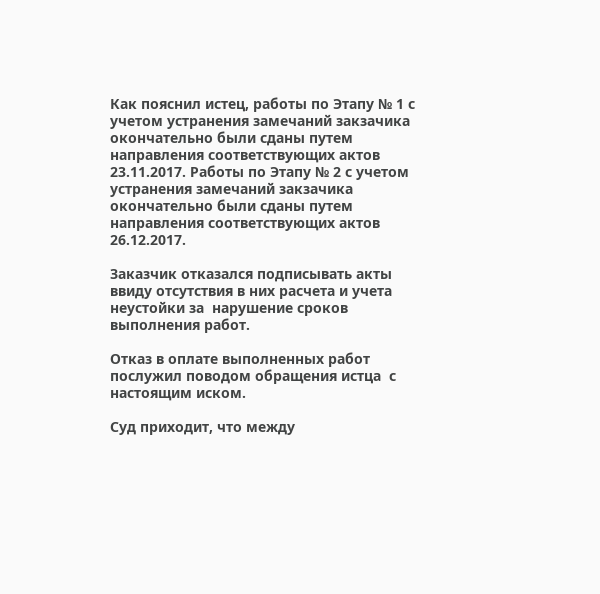Как пояснил истец, работы по Этапу № 1 с учетом устранения замечаний закзачика окончательно были сданы путем направления соответствующих актов 23.11.2017. Работы по Этапу № 2 с учетом устранения замечаний закзачика окончательно были сданы путем направления соответствующих актов 26.12.2017.

Заказчик отказался подписывать акты ввиду отсутствия в них расчета и учета неустойки за  нарушение сроков выполнения работ.

Отказ в оплате выполненных работ послужил поводом обращения истца  с настоящим иском.

Суд приходит, что между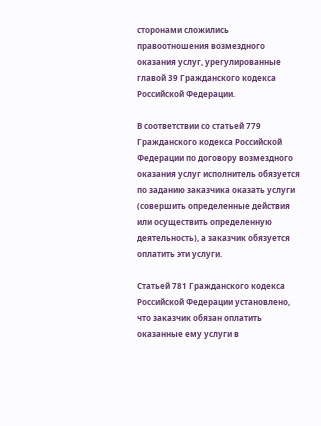сторонами сложились правоотношения возмездного оказания услуг, урегулированные главой 39 Гражданского кодекса Российской Федерации.

В соответствии со статьей 779 Гражданского кодекса Российской Федерации по договору возмездного оказания услуг исполнитель обязуется по заданию заказчика оказать услуги (совершить определенные действия или осуществить определенную деятельность), а заказчик обязуется оплатить эти услуги.

Статьей 781 Гражданского кодекса Российской Федерации установлено, что заказчик обязан оплатить оказанные ему услуги в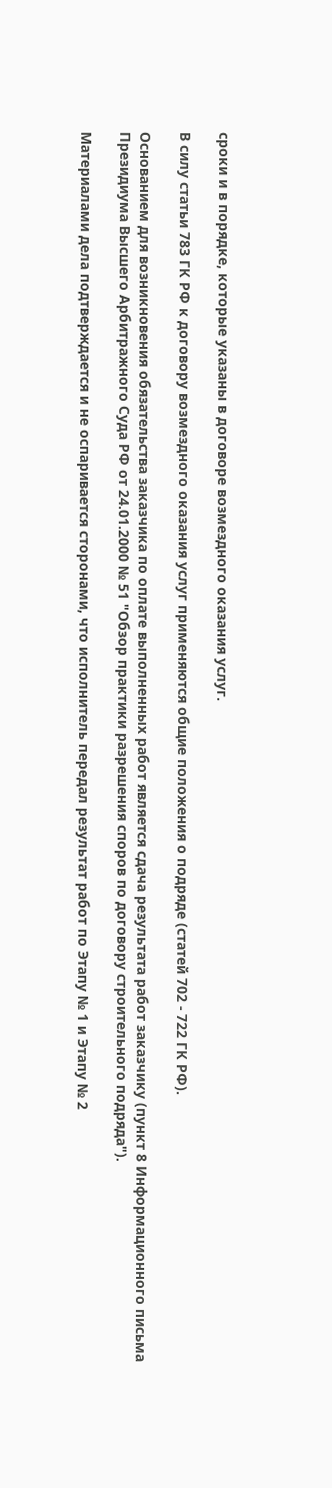сроки и в порядке, которые указаны в договоре возмездного оказания услуг.

В силу статьи 783 ГК РФ к договору возмездного оказания услуг применяются общие положения о подряде (статей 702 - 722 ГК РФ).

Основанием для возникновения обязательства заказчика по оплате выполненных работ является сдача результата работ заказчику (пункт 8 Информационного письма Президиума Высшего Арбитражного Суда РФ от 24.01.2000 № 51 "Обзор практики разрешения споров по договору строительного подряда").

Материалами дела подтверждается и не оспаривается сторонами, что исполнитель передал результат работ по Этапу № 1 и Этапу № 2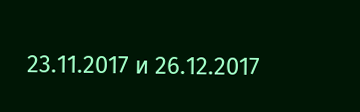23.11.2017 и 26.12.2017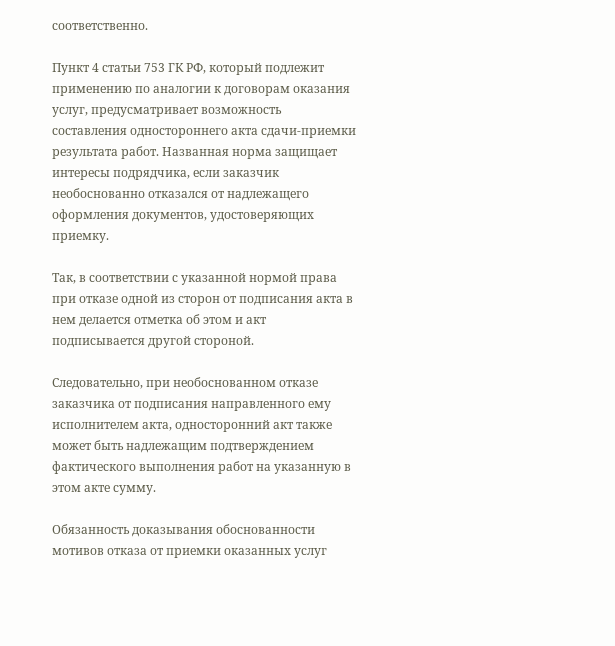соответственно.

Пункт 4 статьи 753 ГК РФ, который подлежит применению по аналогии к договорам оказания услуг, предусматривает возможность составления одностороннего акта сдачи-приемки результата работ. Названная норма защищает интересы подрядчика, если заказчик необоснованно отказался от надлежащего оформления документов, удостоверяющих приемку.

Так, в соответствии с указанной нормой права при отказе одной из сторон от подписания акта в нем делается отметка об этом и акт подписывается другой стороной.

Следовательно, при необоснованном отказе заказчика от подписания направленного ему исполнителем акта, односторонний акт также может быть надлежащим подтверждением фактического выполнения работ на указанную в этом акте сумму.

Обязанность доказывания обоснованности мотивов отказа от приемки оказанных услуг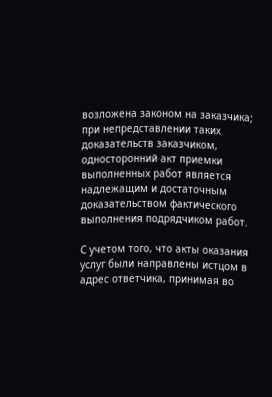возложена законом на заказчика; при непредставлении таких доказательств заказчиком, односторонний акт приемки выполненных работ является надлежащим и достаточным доказательством фактического выполнения подрядчиком работ.

С учетом того, что акты оказания услуг были направлены истцом в адрес ответчика, принимая во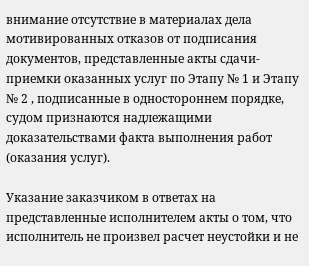внимание отсутствие в материалах дела мотивированных отказов от подписания документов, представленные акты сдачи-приемки оказанных услуг по Этапу № 1 и Этапу № 2 , подписанные в одностороннем порядке, судом признаются надлежащими доказательствами факта выполнения работ (оказания услуг).

Указание заказчиком в ответах на представленные исполнителем акты о том, что исполнитель не произвел расчет неустойки и не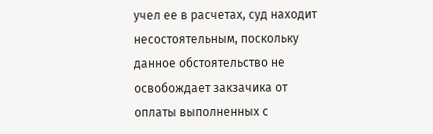учел ее в расчетах, суд находит несостоятельным, поскольку данное обстоятельство не освобождает закзачика от оплаты выполненных с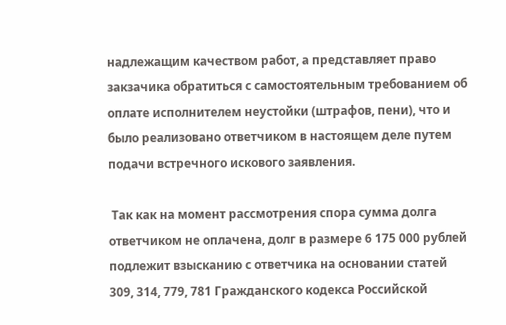надлежащим качеством работ, а представляет право закзачика обратиться с самостоятельным требованием об оплате исполнителем неустойки (штрафов, пени), что и было реализовано ответчиком в настоящем деле путем подачи встречного искового заявления.

 Так как на момент рассмотрения спора сумма долга ответчиком не оплачена, долг в размере 6 175 000 рублей  подлежит взысканию с ответчика на основании статей 309, 314, 779, 781 Гражданского кодекса Российской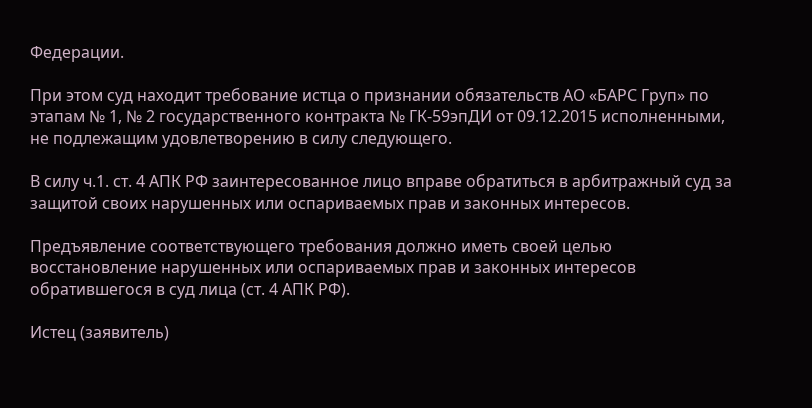Федерации.

При этом суд находит требование истца о признании обязательств АО «БАРС Груп» по этапам № 1, № 2 государственного контракта № ГК-59эпДИ от 09.12.2015 исполненными, не подлежащим удовлетворению в силу следующего.

В силу ч.1. ст. 4 АПК РФ заинтересованное лицо вправе обратиться в арбитражный суд за защитой своих нарушенных или оспариваемых прав и законных интересов.

Предъявление соответствующего требования должно иметь своей целью восстановление нарушенных или оспариваемых прав и законных интересов обратившегося в суд лица (ст. 4 АПК РФ).

Истец (заявитель)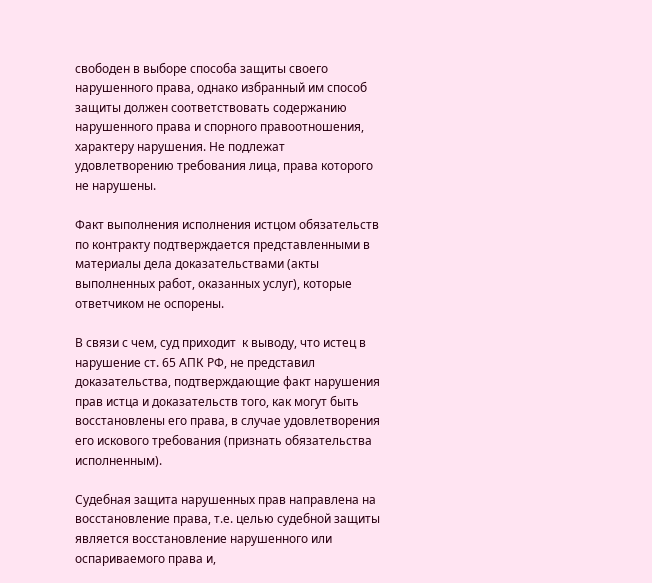свободен в выборе способа защиты своего нарушенного права, однако избранный им способ защиты должен соответствовать содержанию нарушенного права и спорного правоотношения, характеру нарушения. Не подлежат удовлетворению требования лица, права которого не нарушены.

Факт выполнения исполнения истцом обязательств по контракту подтверждается представленными в материалы дела доказательствами (акты выполненных работ, оказанных услуг), которые ответчиком не оспорены.

В связи с чем, суд приходит  к выводу, что истец в нарушение ст. 65 АПК РФ, не представил доказательства, подтверждающие факт нарушения прав истца и доказательств того, как могут быть восстановлены его права, в случае удовлетворения его искового требования (признать обязательства исполненным).

Судебная защита нарушенных прав направлена на восстановление права, т.е. целью судебной защиты является восстановление нарушенного или оспариваемого права и,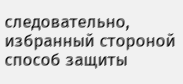следовательно, избранный стороной способ защиты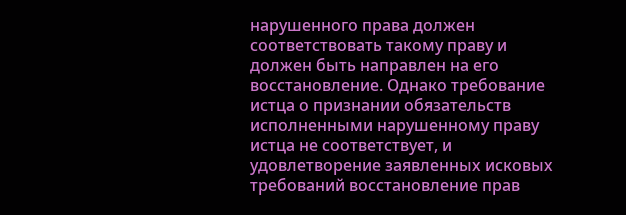нарушенного права должен соответствовать такому праву и должен быть направлен на его восстановление. Однако требование истца о признании обязательств исполненными нарушенному праву истца не соответствует, и удовлетворение заявленных исковых требований восстановление прав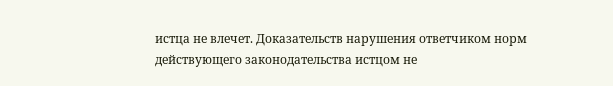истца не влечет. Доказательств нарушения ответчиком норм действующего законодательства истцом не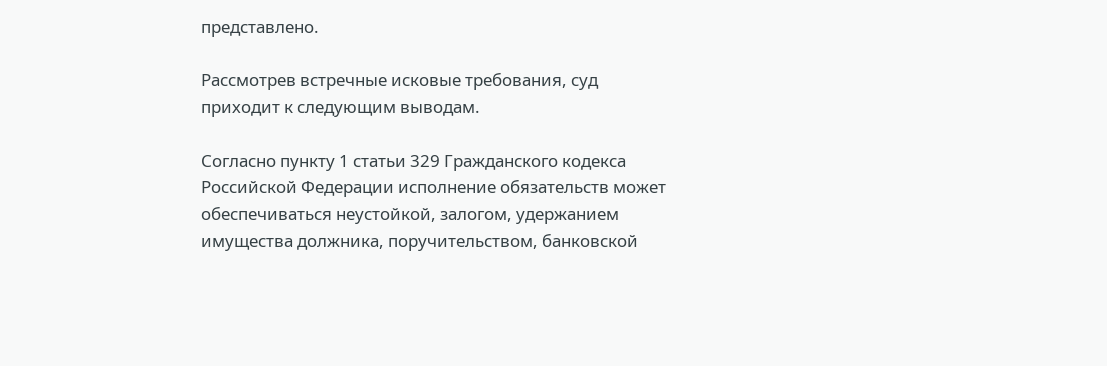представлено.

Рассмотрев встречные исковые требования, суд приходит к следующим выводам.

Согласно пункту 1 статьи 329 Гражданского кодекса Российской Федерации исполнение обязательств может обеспечиваться неустойкой, залогом, удержанием имущества должника, поручительством, банковской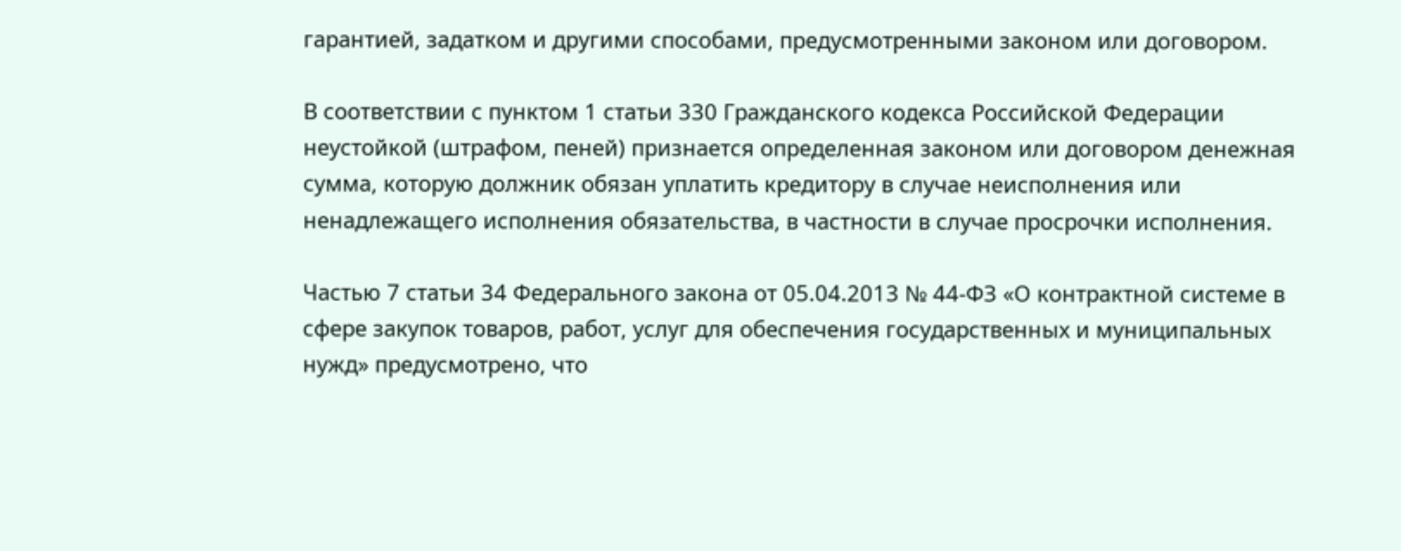гарантией, задатком и другими способами, предусмотренными законом или договором.

В соответствии с пунктом 1 статьи 330 Гражданского кодекса Российской Федерации неустойкой (штрафом, пеней) признается определенная законом или договором денежная сумма, которую должник обязан уплатить кредитору в случае неисполнения или ненадлежащего исполнения обязательства, в частности в случае просрочки исполнения.

Частью 7 статьи 34 Федерального закона от 05.04.2013 № 44-ФЗ «О контрактной системе в сфере закупок товаров, работ, услуг для обеспечения государственных и муниципальных нужд» предусмотрено, что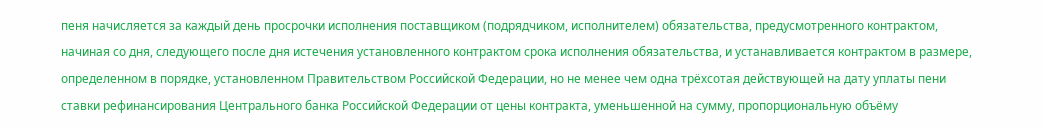пеня начисляется за каждый день просрочки исполнения поставщиком (подрядчиком, исполнителем) обязательства, предусмотренного контрактом, начиная со дня, следующего после дня истечения установленного контрактом срока исполнения обязательства, и устанавливается контрактом в размере, определенном в порядке, установленном Правительством Российской Федерации, но не менее чем одна трёхсотая действующей на дату уплаты пени ставки рефинансирования Центрального банка Российской Федерации от цены контракта, уменьшенной на сумму, пропорциональную объёму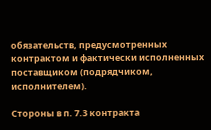обязательств, предусмотренных контрактом и фактически исполненных поставщиком (подрядчиком, исполнителем).

Стороны в п. 7.3 контракта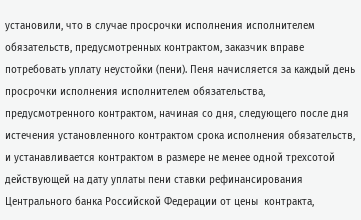установили, что в случае просрочки исполнения исполнителем обязательств, предусмотренных контрактом, заказчик вправе потребовать уплату неустойки (пени). Пеня начисляется за каждый день просрочки исполнения исполнителем обязательства, предусмотренного контрактом, начиная со дня, следующего после дня истечения установленного контрактом срока исполнения обязательств, и устанавливается контрактом в размере не менее одной трехсотой действующей на дату уплаты пени ставки рефинансирования Центрального банка Российской Федерации от цены  контракта,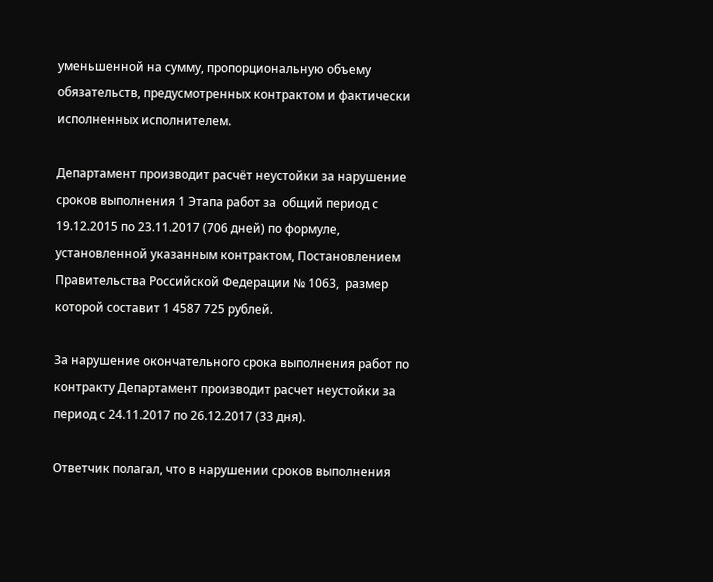уменьшенной на сумму, пропорциональную объему обязательств, предусмотренных контрактом и фактически исполненных исполнителем.

Департамент производит расчёт неустойки за нарушение сроков выполнения 1 Этапа работ за  общий период с 19.12.2015 по 23.11.2017 (706 дней) по формуле, установленной указанным контрактом, Постановлением Правительства Российской Федерации № 1063,  размер которой составит 1 4587 725 рублей.

За нарушение окончательного срока выполнения работ по контракту Департамент производит расчет неустойки за период с 24.11.2017 по 26.12.2017 (33 дня).

Ответчик полагал, что в нарушении сроков выполнения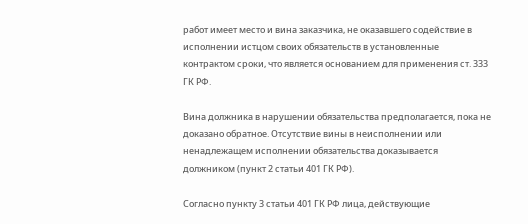работ имеет место и вина заказчика, не оказавшего содействие в исполнении истцом своих обязательств в установленные контрактом сроки, что является основанием для применения ст. 333 ГК РФ.

Вина должника в нарушении обязательства предполагается, пока не доказано обратное. Отсутствие вины в неисполнении или ненадлежащем исполнении обязательства доказывается должником (пункт 2 статьи 401 ГК РФ).

Согласно пункту 3 статьи 401 ГК РФ лица, действующие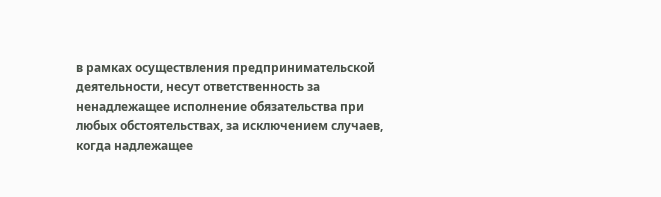в рамках осуществления предпринимательской деятельности, несут ответственность за ненадлежащее исполнение обязательства при любых обстоятельствах, за исключением случаев, когда надлежащее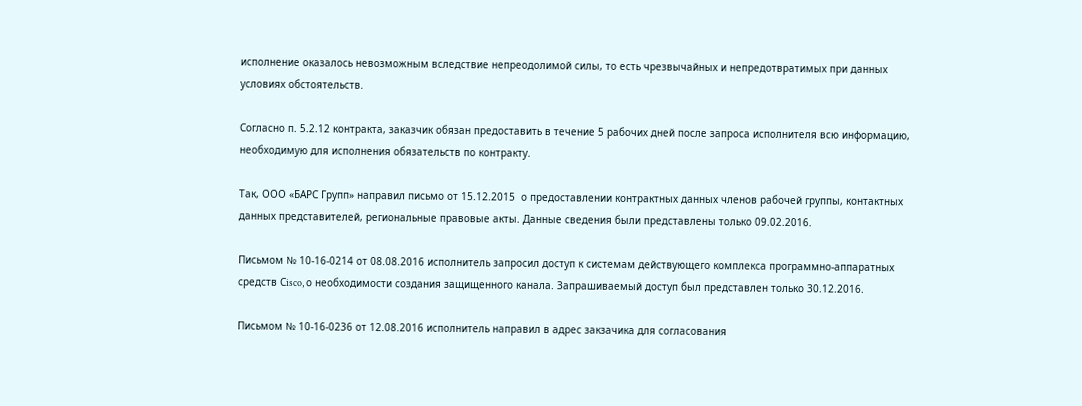исполнение оказалось невозможным вследствие непреодолимой силы, то есть чрезвычайных и непредотвратимых при данных условиях обстоятельств.

Согласно п. 5.2.12 контракта, заказчик обязан предоставить в течение 5 рабочих дней после запроса исполнителя всю информацию, необходимую для исполнения обязательств по контракту.

Так, ООО «БАРС Групп» направил письмо от 15.12.2015  о предоставлении контрактных данных членов рабочей группы, контактных данных представителей, региональные правовые акты. Данные сведения были представлены только 09.02.2016.

Письмом № 10-16-0214 от 08.08.2016 исполнитель запросил доступ к системам действующего комплекса программно-аппаратных средств Сisco, о необходимости создания защищенного канала. Запрашиваемый доступ был представлен только 30.12.2016.

Письмом № 10-16-0236 от 12.08.2016 исполнитель направил в адрес закзачика для согласования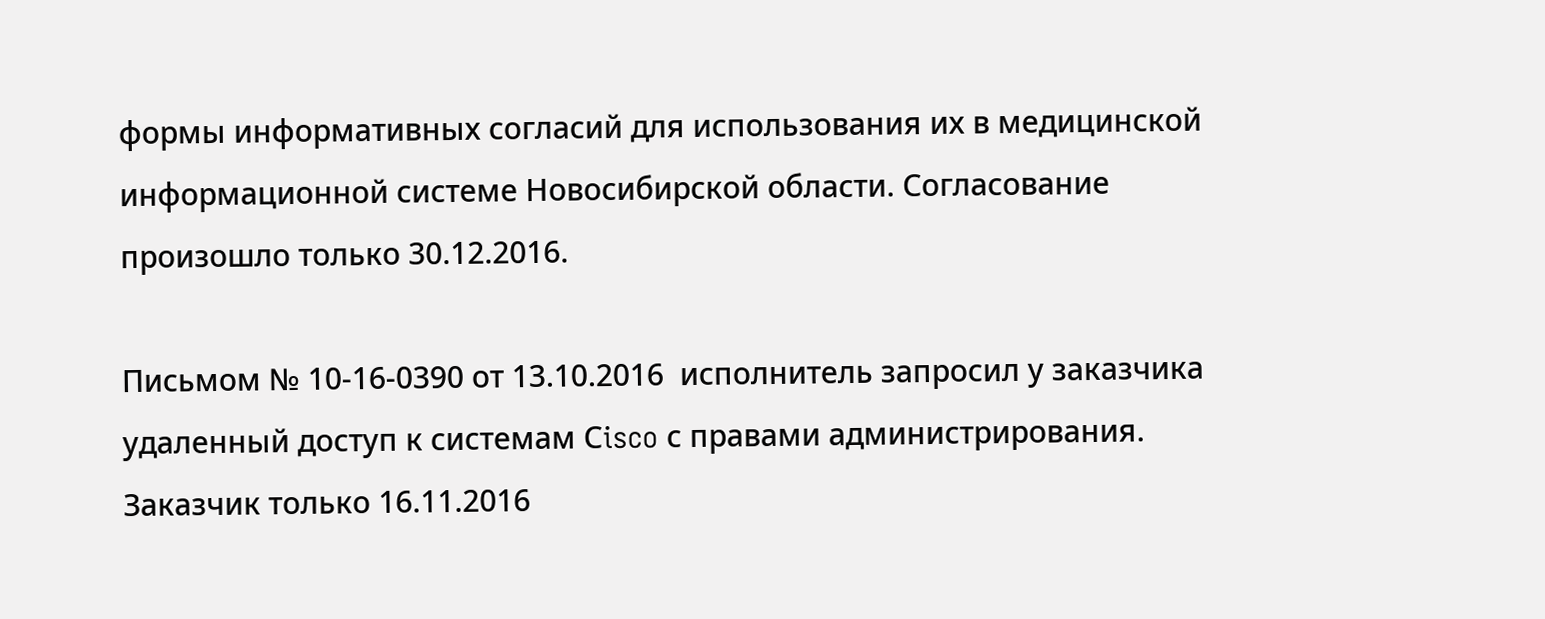формы информативных согласий для использования их в медицинской информационной системе Новосибирской области. Согласование произошло только 30.12.2016.

Письмом № 10-16-0390 от 13.10.2016  исполнитель запросил у заказчика  удаленный доступ к системам Сisco с правами администрирования. Заказчик только 16.11.2016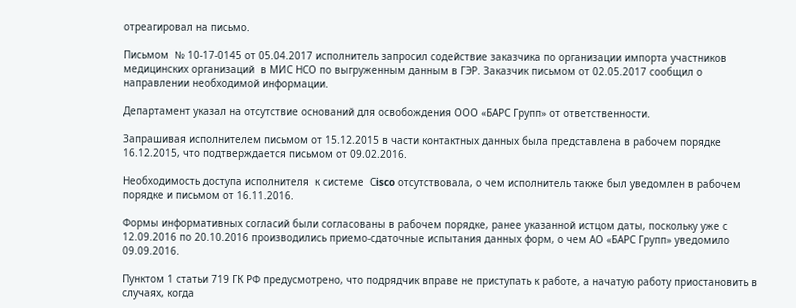отреагировал на письмо.

Письмом  № 10-17-0145 от 05.04.2017 исполнитель запросил содействие заказчика по организации импорта участников медицинских организаций  в МИС НСО по выгруженным данным в ГЭР. Заказчик письмом от 02.05.2017 сообщил о направлении необходимой информации.

Департамент указал на отсутствие оснований для освобождения ООО «БАРС Групп» от ответственности.

Запрашивая исполнителем письмом от 15.12.2015 в части контактных данных была представлена в рабочем порядке 16.12.2015, что подтверждается письмом от 09.02.2016.

Необходимость доступа исполнителя  к системе  Сisco отсутствовала, о чем исполнитель также был уведомлен в рабочем порядке и письмом от 16.11.2016.

Формы информативных согласий были согласованы в рабочем порядке, ранее указанной истцом даты, поскольку уже с 12.09.2016 по 20.10.2016 производились приемо-сдаточные испытания данных форм, о чем АО «БАРС Групп» уведомило 09.09.2016.

Пунктом 1 статьи 719 ГК РФ предусмотрено, что подрядчик вправе не приступать к работе, а начатую работу приостановить в случаях, когда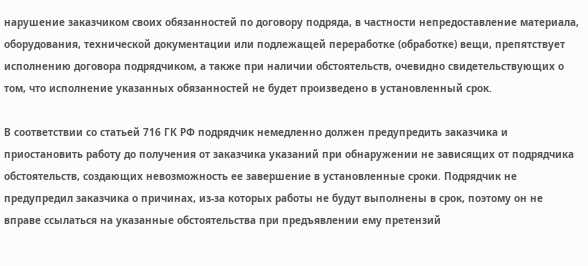нарушение заказчиком своих обязанностей по договору подряда, в частности непредоставление материала, оборудования, технической документации или подлежащей переработке (обработке) вещи, препятствует исполнению договора подрядчиком, а также при наличии обстоятельств, очевидно свидетельствующих о том, что исполнение указанных обязанностей не будет произведено в установленный срок.

В соответствии со статьей 716 ГК РФ подрядчик немедленно должен предупредить заказчика и приостановить работу до получения от заказчика указаний при обнаружении не зависящих от подрядчика обстоятельств, создающих невозможность ее завершение в установленные сроки. Подрядчик не предупредил заказчика о причинах, из-за которых работы не будут выполнены в срок, поэтому он не вправе ссылаться на указанные обстоятельства при предъявлении ему претензий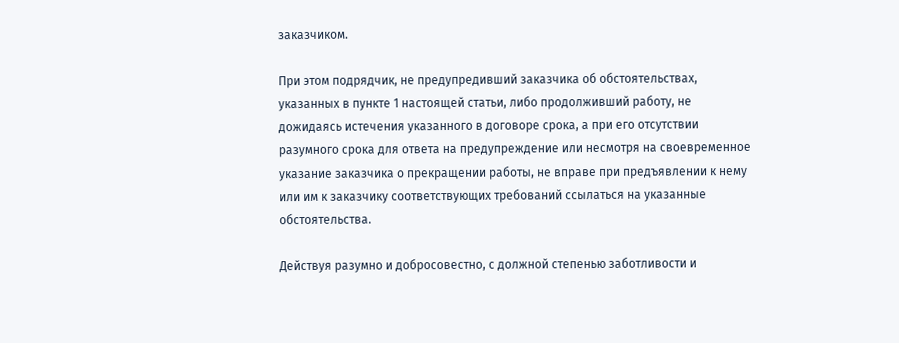заказчиком.

При этом подрядчик, не предупредивший заказчика об обстоятельствах, указанных в пункте 1 настоящей статьи, либо продолживший работу, не дожидаясь истечения указанного в договоре срока, а при его отсутствии разумного срока для ответа на предупреждение или несмотря на своевременное указание заказчика о прекращении работы, не вправе при предъявлении к нему или им к заказчику соответствующих требований ссылаться на указанные обстоятельства.

Действуя разумно и добросовестно, с должной степенью заботливости и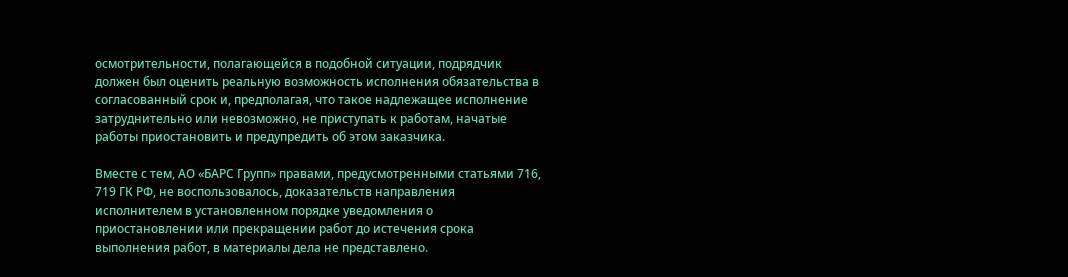осмотрительности, полагающейся в подобной ситуации, подрядчик должен был оценить реальную возможность исполнения обязательства в согласованный срок и, предполагая, что такое надлежащее исполнение затруднительно или невозможно, не приступать к работам, начатые работы приостановить и предупредить об этом заказчика.

Вместе с тем, АО «БАРС Групп» правами, предусмотренными статьями 716, 719 ГК РФ, не воспользовалось, доказательств направления исполнителем в установленном порядке уведомления о приостановлении или прекращении работ до истечения срока выполнения работ, в материалы дела не представлено.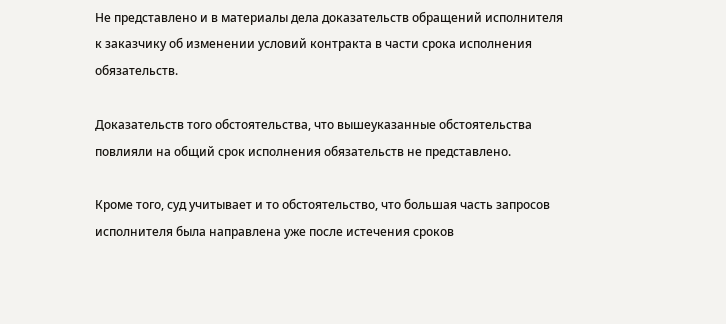Не представлено и в материалы дела доказательств обращений исполнителя  к заказчику об изменении условий контракта в части срока исполнения обязательств.

Доказательств того обстоятельства, что вышеуказанные обстоятельства повлияли на общий срок исполнения обязательств не представлено.

Кроме того, суд учитывает и то обстоятельство, что большая часть запросов исполнителя была направлена уже после истечения сроков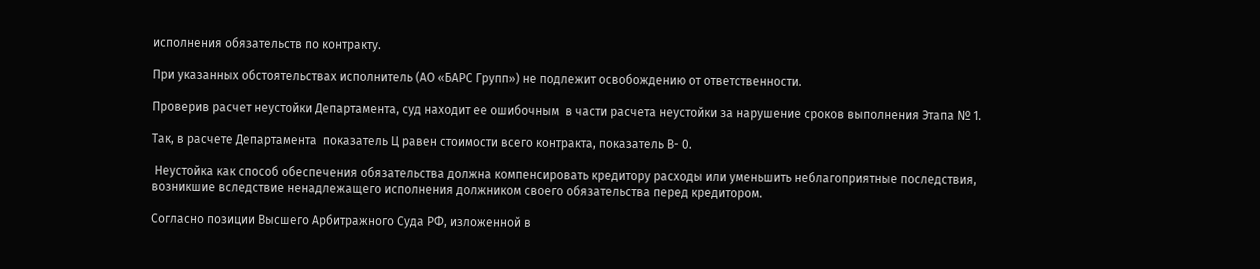исполнения обязательств по контракту.

При указанных обстоятельствах исполнитель (АО «БАРС Групп») не подлежит освобождению от ответственности.

Проверив расчет неустойки Департамента, суд находит ее ошибочным  в части расчета неустойки за нарушение сроков выполнения Этапа № 1.

Так, в расчете Департамента  показатель Ц равен стоимости всего контракта, показатель В- 0.

 Неустойка как способ обеспечения обязательства должна компенсировать кредитору расходы или уменьшить неблагоприятные последствия, возникшие вследствие ненадлежащего исполнения должником своего обязательства перед кредитором.

Согласно позиции Высшего Арбитражного Суда РФ, изложенной в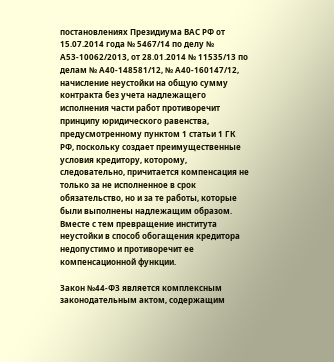постановлениях Президиума ВАС РФ от 15.07.2014 года № 5467/14 по делу № А53-10062/2013, от 28.01.2014 № 11535/13 по делам № А40-148581/12, № А40-160147/12, начисление неустойки на общую сумму контракта без учета надлежащего исполнения части работ противоречит принципу юридического равенства, предусмотренному пунктом 1 статьи 1 ГК РФ, поскольку создает преимущественные условия кредитору, которому, следовательно, причитается компенсация не только за не исполненное в срок обязательство, но и за те работы, которые были выполнены надлежащим образом. Вместе с тем превращение института неустойки в способ обогащения кредитора недопустимо и противоречит ее компенсационной функции.

Закон №44-ФЗ является комплексным законодательным актом, содержащим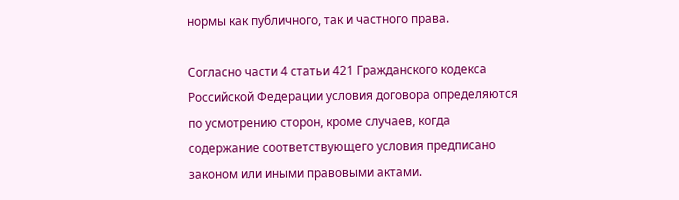нормы как публичного, так и частного права.

Согласно части 4 статьи 421 Гражданского кодекса Российской Федерации условия договора определяются по усмотрению сторон, кроме случаев, когда содержание соответствующего условия предписано законом или иными правовыми актами.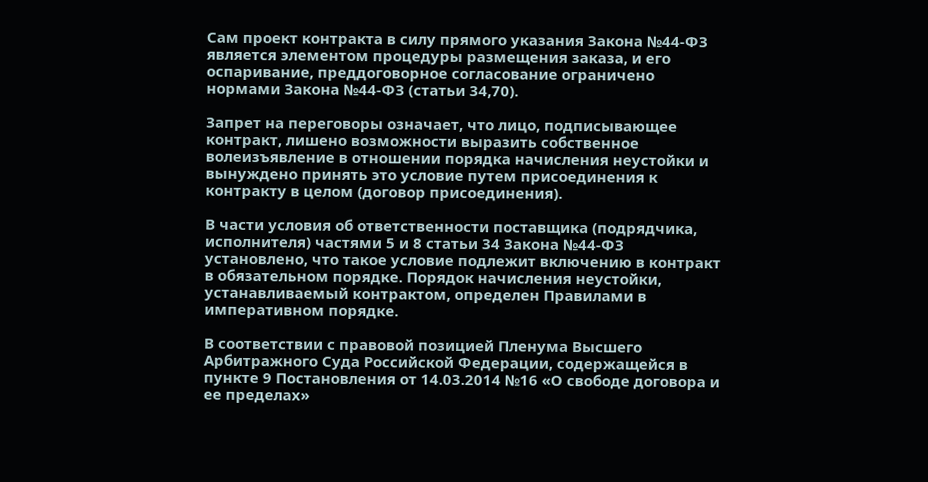Сам проект контракта в силу прямого указания Закона №44-ФЗ является элементом процедуры размещения заказа, и его оспаривание, преддоговорное согласование ограничено нормами Закона №44-ФЗ (статьи 34,70).

Запрет на переговоры означает, что лицо, подписывающее контракт, лишено возможности выразить собственное волеизъявление в отношении порядка начисления неустойки и вынуждено принять это условие путем присоединения к контракту в целом (договор присоединения).

В части условия об ответственности поставщика (подрядчика, исполнителя) частями 5 и 8 статьи 34 Закона №44-ФЗ установлено, что такое условие подлежит включению в контракт в обязательном порядке. Порядок начисления неустойки, устанавливаемый контрактом, определен Правилами в императивном порядке.

В соответствии с правовой позицией Пленума Высшего Арбитражного Суда Российской Федерации, содержащейся в пункте 9 Постановления от 14.03.2014 №16 «О свободе договора и ее пределах»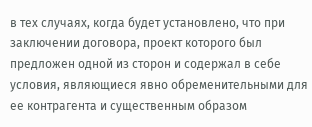в тех случаях, когда будет установлено, что при заключении договора, проект которого был предложен одной из сторон и содержал в себе условия, являющиеся явно обременительными для ее контрагента и существенным образом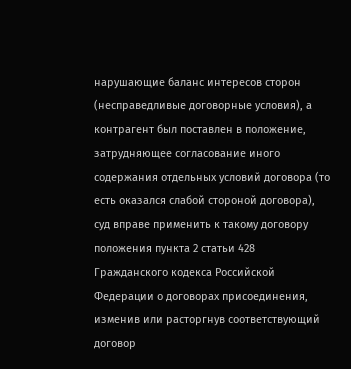нарушающие баланс интересов сторон (несправедливые договорные условия), а контрагент был поставлен в положение, затрудняющее согласование иного содержания отдельных условий договора (то есть оказался слабой стороной договора), суд вправе применить к такому договору положения пункта 2 статьи 428 Гражданского кодекса Российской Федерации о договорах присоединения, изменив или расторгнув соответствующий договор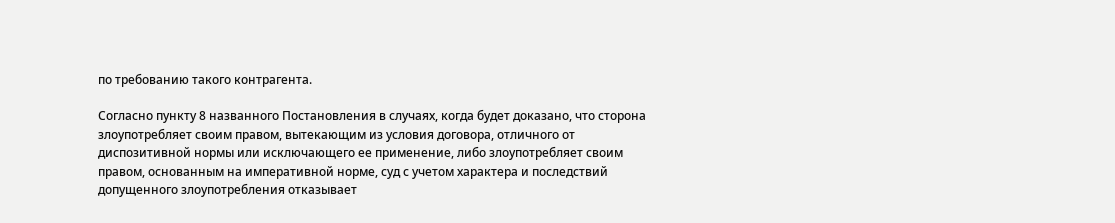по требованию такого контрагента.

Согласно пункту 8 названного Постановления в случаях, когда будет доказано, что сторона злоупотребляет своим правом, вытекающим из условия договора, отличного от диспозитивной нормы или исключающего ее применение, либо злоупотребляет своим правом, основанным на императивной норме, суд с учетом характера и последствий допущенного злоупотребления отказывает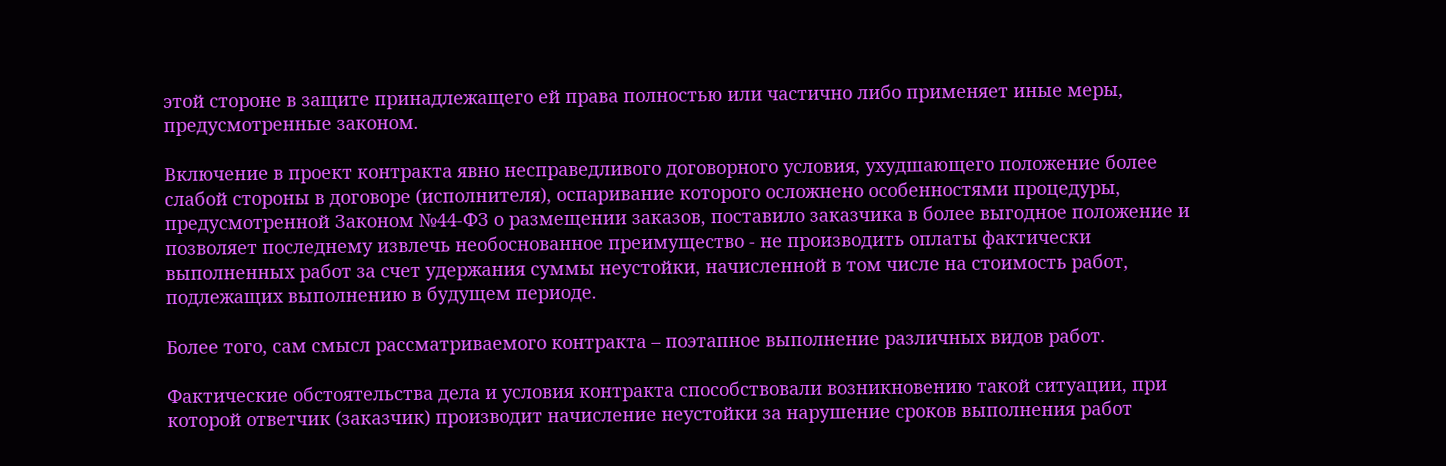этой стороне в защите принадлежащего ей права полностью или частично либо применяет иные меры, предусмотренные законом.

Включение в проект контракта явно несправедливого договорного условия, ухудшающего положение более слабой стороны в договоре (исполнителя), оспаривание которого осложнено особенностями процедуры, предусмотренной Законом №44-ФЗ о размещении заказов, поставило заказчика в более выгодное положение и позволяет последнему извлечь необоснованное преимущество - не производить оплаты фактически выполненных работ за счет удержания суммы неустойки, начисленной в том числе на стоимость работ, подлежащих выполнению в будущем периоде.

Более того, сам смысл рассматриваемого контракта – поэтапное выполнение различных видов работ.

Фактические обстоятельства дела и условия контракта способствовали возникновению такой ситуации, при которой ответчик (заказчик) производит начисление неустойки за нарушение сроков выполнения работ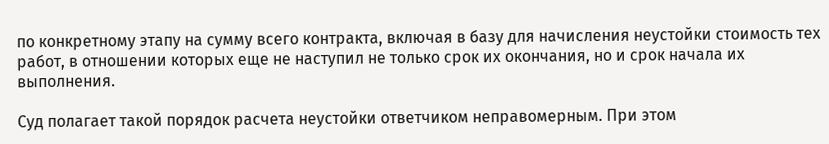по конкретному этапу на сумму всего контракта, включая в базу для начисления неустойки стоимость тех работ, в отношении которых еще не наступил не только срок их окончания, но и срок начала их выполнения.

Суд полагает такой порядок расчета неустойки ответчиком неправомерным. При этом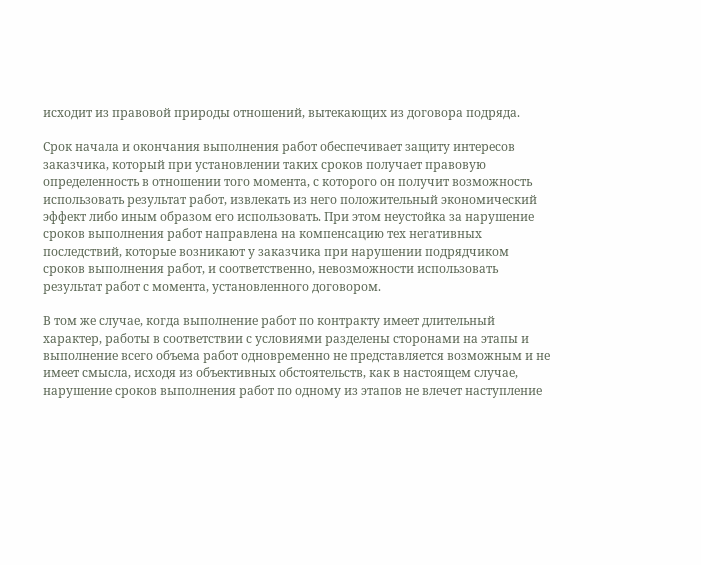исходит из правовой природы отношений, вытекающих из договора подряда.

Срок начала и окончания выполнения работ обеспечивает защиту интересов заказчика, который при установлении таких сроков получает правовую определенность в отношении того момента, с которого он получит возможность использовать результат работ, извлекать из него положительный экономический эффект либо иным образом его использовать. При этом неустойка за нарушение сроков выполнения работ направлена на компенсацию тех негативных последствий, которые возникают у заказчика при нарушении подрядчиком сроков выполнения работ, и соответственно, невозможности использовать результат работ с момента, установленного договором.

В том же случае, когда выполнение работ по контракту имеет длительный характер, работы в соответствии с условиями разделены сторонами на этапы и выполнение всего объема работ одновременно не представляется возможным и не имеет смысла, исходя из объективных обстоятельств, как в настоящем случае, нарушение сроков выполнения работ по одному из этапов не влечет наступление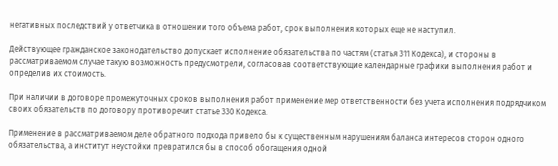негативных последствий у ответчика в отношении того объема работ, срок выполнения которых еще не наступил.

Действующее гражданское законодательство допускает исполнение обязательства по частям (статья 311 Кодекса), и стороны в рассматриваемом случае такую возможность предусмотрели, согласовав соответствующие календарные графики выполнения работ и определив их стоимость.

При наличии в договоре промежуточных сроков выполнения работ применение мер ответственности без учета исполнения подрядчиком своих обязательств по договору противоречит статье 330 Кодекса.

Применение в рассматриваемом деле обратного подхода привело бы к существенным нарушениям баланса интересов сторон одного обязательства, а институт неустойки превратился бы в способ обогащения одной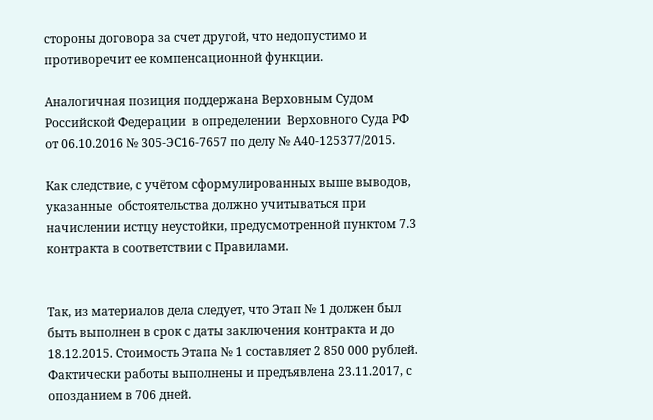стороны договора за счет другой, что недопустимо и противоречит ее компенсационной функции.

Аналогичная позиция поддержана Верховным Судом Российской Федерации  в определении  Верховного Суда РФ от 06.10.2016 № 305-ЭС16-7657 по делу № А40-125377/2015.

Как следствие, с учётом сформулированных выше выводов, указанные  обстоятельства должно учитываться при начислении истцу неустойки, предусмотренной пунктом 7.3 контракта в соответствии с Правилами.


Так, из материалов дела следует, что Этап № 1 должен был быть выполнен в срок с даты заключения контракта и до 18.12.2015. Стоимость Этапа № 1 составляет 2 850 000 рублей. Фактически работы выполнены и предъявлена 23.11.2017, с опозданием в 706 дней.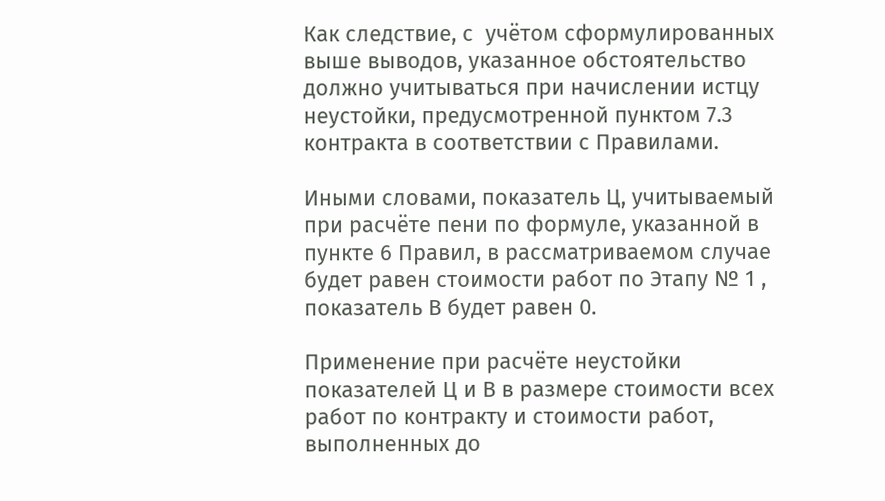Как следствие, с  учётом сформулированных выше выводов, указанное обстоятельство должно учитываться при начислении истцу неустойки, предусмотренной пунктом 7.3 контракта в соответствии с Правилами.

Иными словами, показатель Ц, учитываемый при расчёте пени по формуле, указанной в пункте 6 Правил, в рассматриваемом случае будет равен стоимости работ по Этапу № 1 , показатель В будет равен 0.

Применение при расчёте неустойки показателей Ц и В в размере стоимости всех работ по контракту и стоимости работ, выполненных до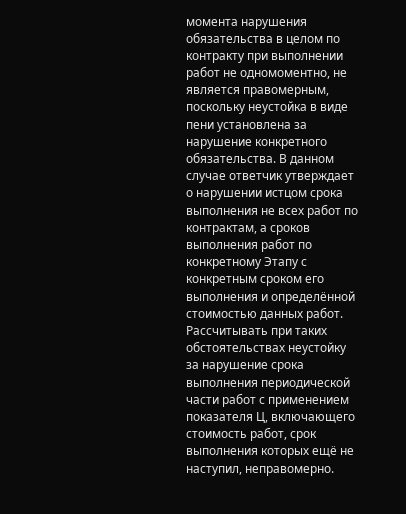момента нарушения обязательства в целом по контракту при выполнении работ не одномоментно, не является правомерным, поскольку неустойка в виде пени установлена за нарушение конкретного обязательства. В данном случае ответчик утверждает о нарушении истцом срока выполнения не всех работ по контрактам, а сроков выполнения работ по конкретному Этапу с конкретным сроком его выполнения и определённой стоимостью данных работ. Рассчитывать при таких обстоятельствах неустойку за нарушение срока выполнения периодической части работ с применением показателя Ц, включающего стоимость работ, срок выполнения которых ещё не наступил, неправомерно.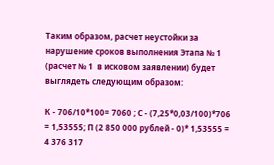Таким образом, расчет неустойки за нарушение сроков выполнения Этапа № 1 (расчет № 1  в исковом заявлении) будет выглядеть следующим образом:

К - 706/10*100= 7060 ; С - (7,25*0,03/100)*706 = 1,53555; П (2 850 000 рублей - 0)* 1,53555 = 4 376 317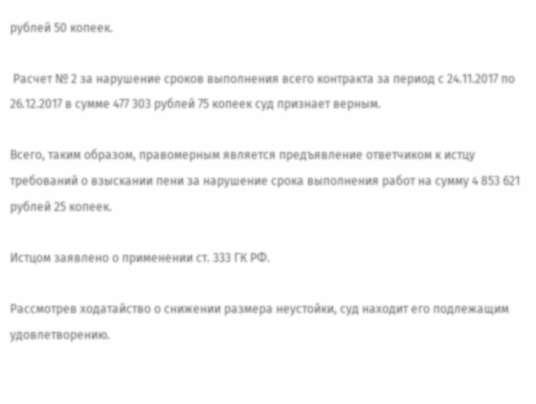рублей 50 копеек.

 Расчет № 2 за нарушение сроков выполнения всего контракта за период с 24.11.2017 по 26.12.2017 в сумме 477 303 рублей 75 копеек суд признает верным.

Всего, таким образом, правомерным является предъявление ответчиком к истцу требований о взыскании пени за нарушение срока выполнения работ на сумму 4 853 621 рублей 25 копеек.

Истцом заявлено о применении ст. 333 ГК РФ.

Рассмотрев ходатайство о снижении размера неустойки, суд находит его подлежащим удовлетворению.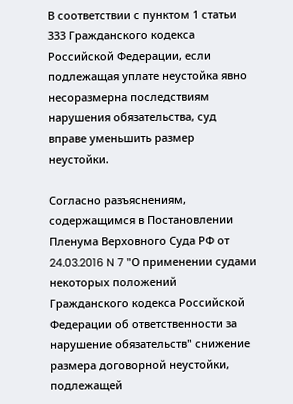В соответствии с пунктом 1 статьи 333 Гражданского кодекса Российской Федерации, если подлежащая уплате неустойка явно несоразмерна последствиям нарушения обязательства, суд вправе уменьшить размер неустойки.

Согласно разъяснениям, содержащимся в Постановлении Пленума Верховного Суда РФ от 24.03.2016 N 7 "О применении судами некоторых положений Гражданского кодекса Российской Федерации об ответственности за нарушение обязательств" снижение размера договорной неустойки, подлежащей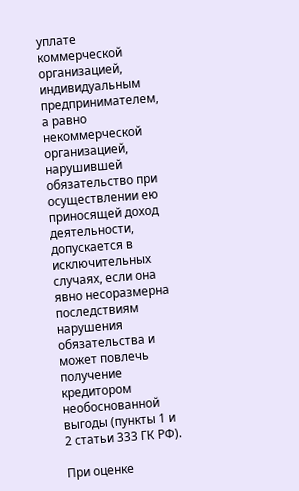уплате коммерческой организацией, индивидуальным предпринимателем, а равно некоммерческой организацией, нарушившей обязательство при осуществлении ею приносящей доход деятельности, допускается в исключительных случаях, если она явно несоразмерна последствиям нарушения обязательства и может повлечь получение кредитором необоснованной выгоды (пункты 1 и 2 статьи 333 ГК РФ).

При оценке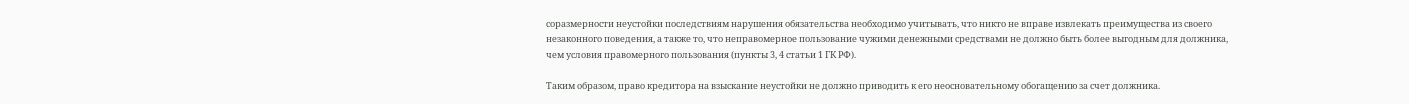соразмерности неустойки последствиям нарушения обязательства необходимо учитывать, что никто не вправе извлекать преимущества из своего незаконного поведения, а также то, что неправомерное пользование чужими денежными средствами не должно быть более выгодным для должника, чем условия правомерного пользования (пункты 3, 4 статьи 1 ГК РФ).

Таким образом, право кредитора на взыскание неустойки не должно приводить к его неосновательному обогащению за счет должника.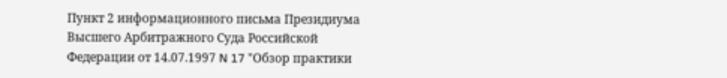Пункт 2 информационного письма Президиума Высшего Арбитражного Суда Российской Федерации от 14.07.1997 N 17 "Обзор практики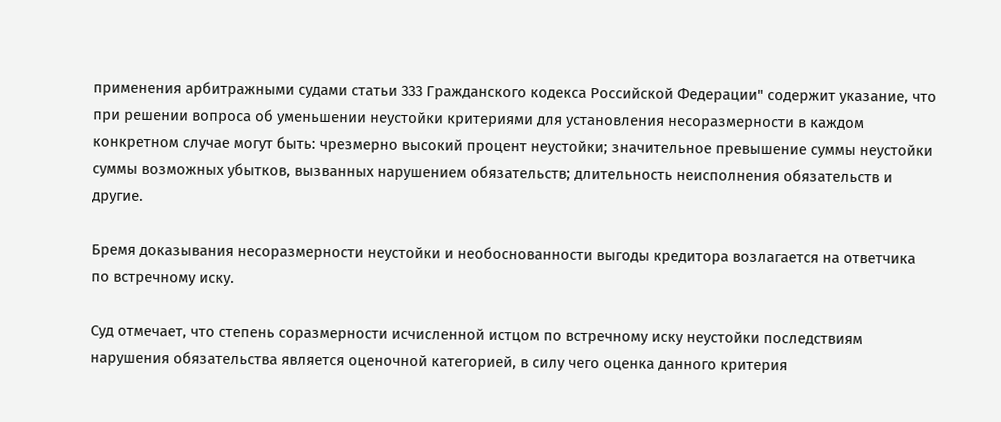применения арбитражными судами статьи 333 Гражданского кодекса Российской Федерации" содержит указание, что при решении вопроса об уменьшении неустойки критериями для установления несоразмерности в каждом конкретном случае могут быть: чрезмерно высокий процент неустойки; значительное превышение суммы неустойки суммы возможных убытков, вызванных нарушением обязательств; длительность неисполнения обязательств и другие.

Бремя доказывания несоразмерности неустойки и необоснованности выгоды кредитора возлагается на ответчика по встречному иску.

Суд отмечает, что степень соразмерности исчисленной истцом по встречному иску неустойки последствиям нарушения обязательства является оценочной категорией, в силу чего оценка данного критерия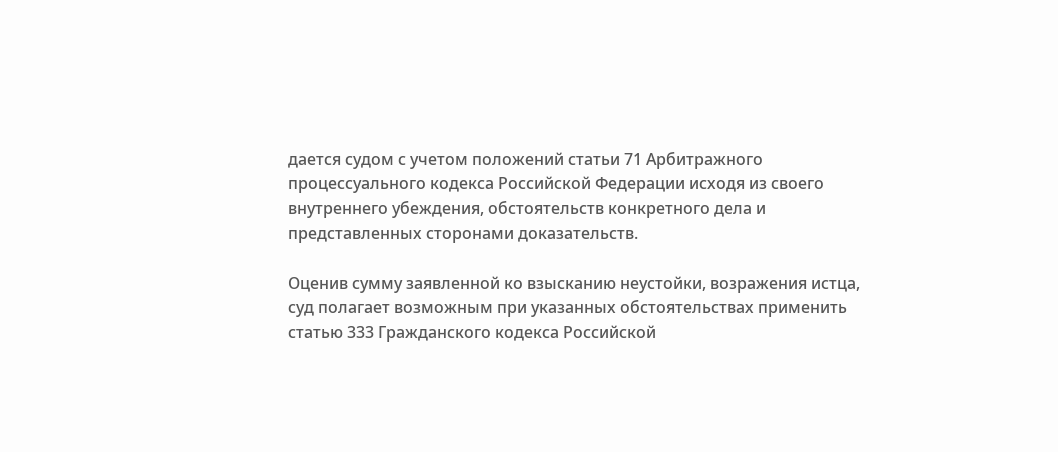дается судом с учетом положений статьи 71 Арбитражного процессуального кодекса Российской Федерации исходя из своего внутреннего убеждения, обстоятельств конкретного дела и представленных сторонами доказательств.

Оценив сумму заявленной ко взысканию неустойки, возражения истца, суд полагает возможным при указанных обстоятельствах применить статью 333 Гражданского кодекса Российской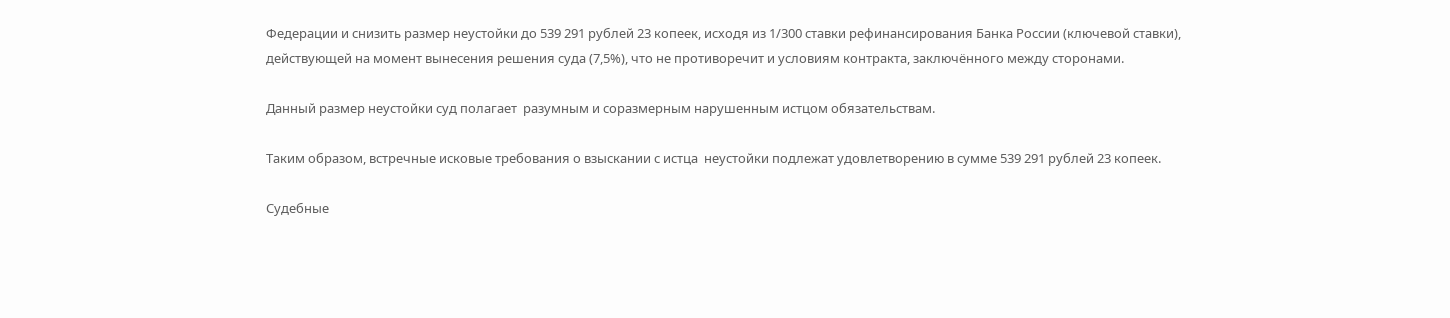Федерации и снизить размер неустойки до 539 291 рублей 23 копеек, исходя из 1/300 ставки рефинансирования Банка России (ключевой ставки), действующей на момент вынесения решения суда (7,5%), что не противоречит и условиям контракта, заключённого между сторонами.

Данный размер неустойки суд полагает  разумным и соразмерным нарушенным истцом обязательствам.

Таким образом, встречные исковые требования о взыскании с истца  неустойки подлежат удовлетворению в сумме 539 291 рублей 23 копеек.

Судебные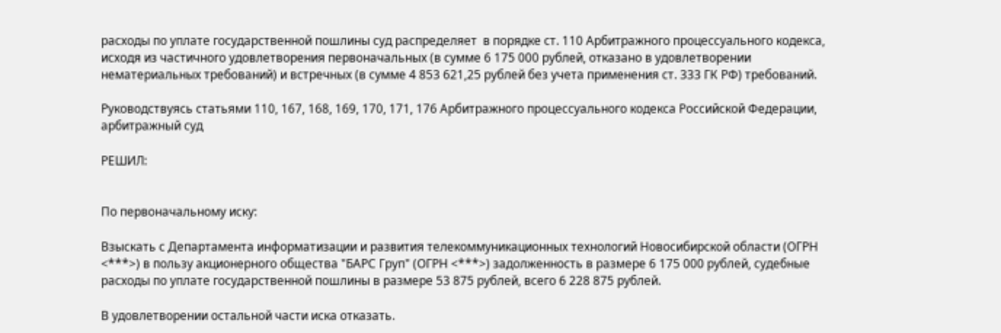расходы по уплате государственной пошлины суд распределяет  в порядке ст. 110 Арбитражного процессуального кодекса, исходя из частичного удовлетворения первоначальных (в сумме 6 175 000 рублей, отказано в удовлетворении нематериальных требований) и встречных (в сумме 4 853 621,25 рублей без учета применения ст. 333 ГК РФ) требований.

Руководствуясь статьями 110, 167, 168, 169, 170, 171, 176 Арбитражного процессуального кодекса Российской Федерации, арбитражный суд

РЕШИЛ:


По первоначальному иску:

Взыскать с Департамента информатизации и развития телекоммуникационных технологий Новосибирской области (ОГРН <***>) в пользу акционерного общества "БАРС Груп" (ОГРН <***>) задолженность в размере 6 175 000 рублей, судебные расходы по уплате государственной пошлины в размере 53 875 рублей, всего 6 228 875 рублей.

В удовлетворении остальной части иска отказать.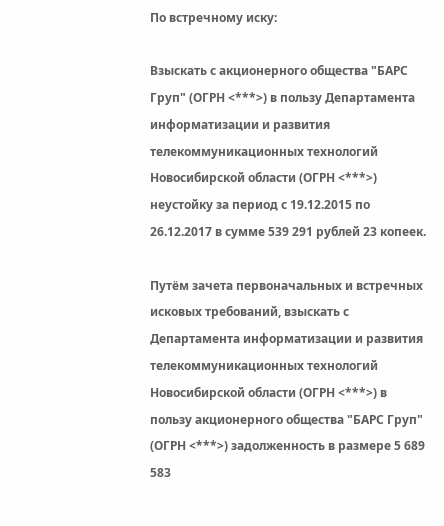По встречному иску:

Взыскать с акционерного общества "БАРС Груп" (ОГРН <***>) в пользу Департамента информатизации и развития телекоммуникационных технологий Новосибирской области (ОГРН <***>) неустойку за период с 19.12.2015 по 26.12.2017 в сумме 539 291 рублей 23 копеек.

Путём зачета первоначальных и встречных исковых требований, взыскать с Департамента информатизации и развития телекоммуникационных технологий Новосибирской области (ОГРН <***>) в пользу акционерного общества "БАРС Груп" (ОГРН <***>) задолженность в размере 5 689 583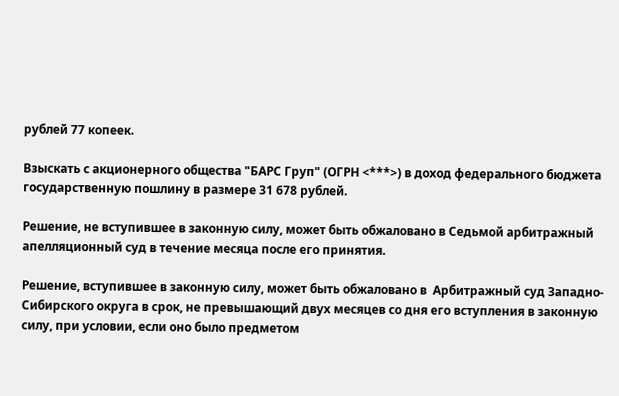рублей 77 копеек.

Взыскать с акционерного общества "БАРС Груп" (ОГРН <***>) в доход федерального бюджета государственную пошлину в размере 31 678 рублей.

Решение, не вступившее в законную силу, может быть обжаловано в Седьмой арбитражный апелляционный суд в течение месяца после его принятия.

Решение, вступившее в законную силу, может быть обжаловано в  Арбитражный суд Западно-Сибирского округа в срок, не превышающий двух месяцев со дня его вступления в законную силу, при условии, если оно было предметом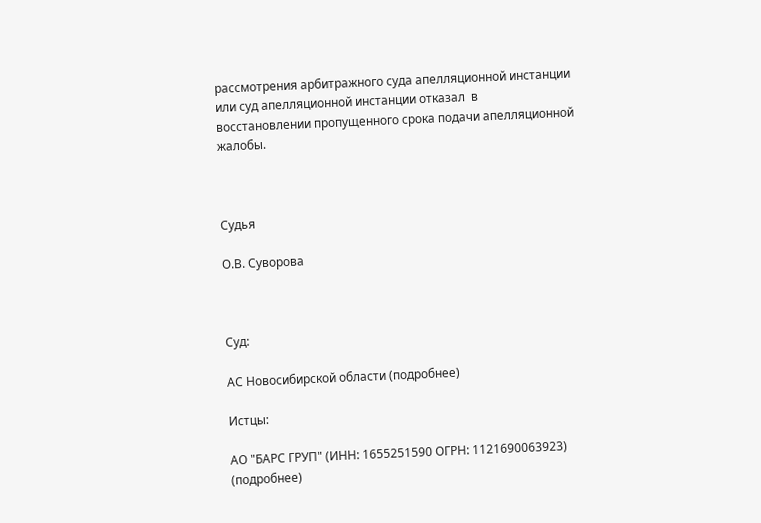рассмотрения арбитражного суда апелляционной инстанции или суд апелляционной инстанции отказал  в восстановлении пропущенного срока подачи апелляционной жалобы.



Судья

О.В. Суворова



Суд:

АС Новосибирской области (подробнее)

Истцы:

АО "БАРС ГРУП" (ИНН: 1655251590 ОГРН: 1121690063923) (подробнее)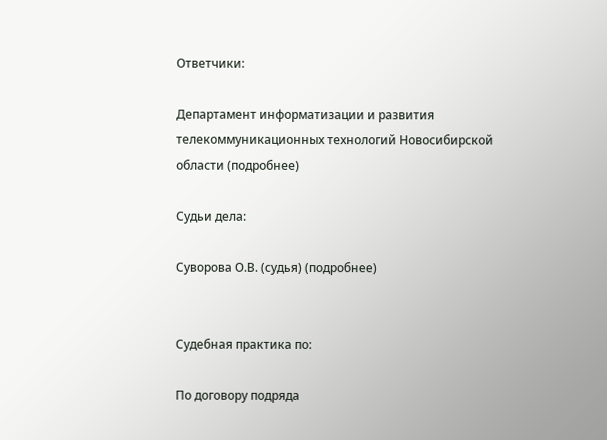Ответчики:

Департамент информатизации и развития телекоммуникационных технологий Новосибирской области (подробнее)

Судьи дела:

Суворова О.В. (судья) (подробнее)


Судебная практика по:

По договору подряда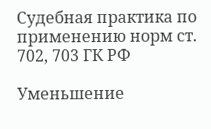Судебная практика по применению норм ст. 702, 703 ГК РФ

Уменьшение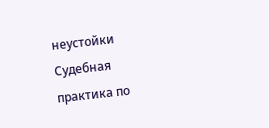неустойки
Судебная практика по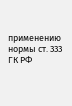применению нормы ст. 333 ГК РФ